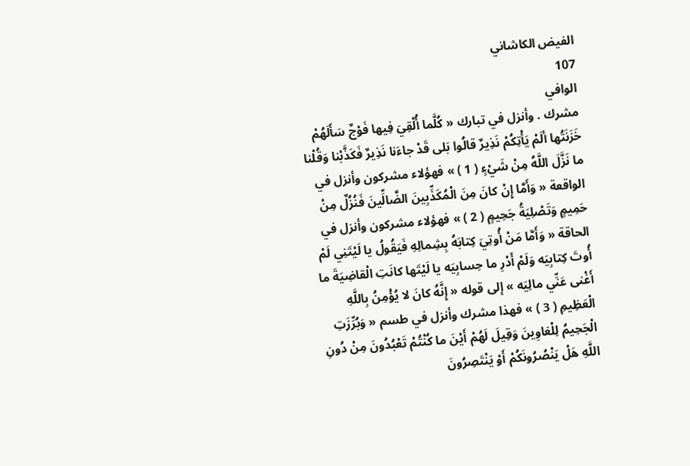الفيض الكاشاني
107
الوافي
مشرك . وأنزل في تبارك « كُلَّما أُلْقِيَ فِيها فَوْجٌ سَأَلَهُمْ خَزَنَتُها ألَمْ يَأْتِكُمْ نَذِيرٌ قالُوا بَلى قَدْ جاءَنا نَذِيرٌ فَكَذَّبْنا وَقُلْنا ما نَزَّلَ اللَّهُ مِنْ شَيْءٍ ( 1 ) » فهؤلاء مشركون وأنزل في الواقعة « وَأَمَّا إِنْ كانَ مِنَ الْمُكَذِّبِينَ الضَّالِّينَ فَنُزُلٌ مِنْ حَمِيمٍ وَتَصْلِيَةُ جَحِيمٍ ( 2 ) » فهؤلاء مشركون وأنزل في الحاقة « وَأَمَّا مَنْ أُوتِيَ كِتابَهُ بِشِمالِهِ فَيَقُولُ يا لَيْتَنِي لَمْ أُوتَ كِتابِيَه وَلَمْ أَدْرِ ما حِسابِيَه يا لَيْتَها كانَتِ الْقاضِيَةَ ما أَغْنى عَنِّي مالِيَه » إلى قوله « إِنَّهُ كانَ لا يُؤْمِنُ بِاللَّهِ الْعَظِيمِ ( 3 ) » فهذا مشرك وأنزل في طسم « وَبُرِّزَتِ الْجَحِيمُ لِلْغاوِينَ وَقِيلَ لَهُمْ أَيْنَ ما كُنْتُمْ تَعْبُدُونَ مِنْ دُونِ اللَّهِ هَلْ يَنْصُرُونَكُمْ أَوْ يَنْتَصِرُونَ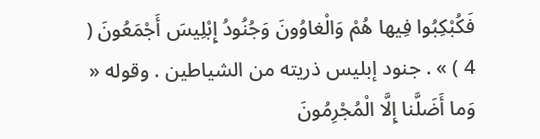فَكُبْكِبُوا فِيها هُمْ وَالْغاوُونَ وَجُنُودُ إِبْلِيسَ أَجْمَعُونَ ( 4 ) » . جنود إبليس ذريته من الشياطين . وقوله « وَما أَضَلَّنا إِلَّا الْمُجْرِمُونَ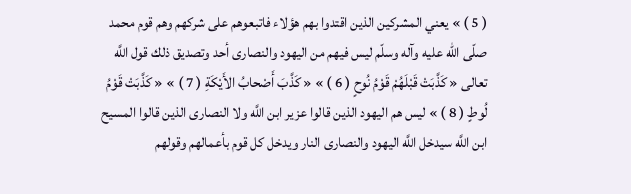( 5 ) » يعني المشركين الذين اقتدوا بهم هؤلاء فاتبعوهم على شركهم وهم قوم محمد صلّى الله عليه وآله وسلّم ليس فيهم من اليهود والنصارى أحد وتصديق ذلك قول اللَّه تعالى « كَذَّبَتْ قَبْلَهُمْ قَوْمُ نُوحٍ ( 6 ) » « كَذَّبَ أَصْحابُ الأَيْكَةِ ( 7 ) » « كَذَّبَتْ قَوْمُ لُوطٍ ( 8 ) » ليس هم اليهود الذين قالوا عزير ابن اللَّه ولا النصارى الذين قالوا المسيح ابن اللَّه سيدخل اللَّه اليهود والنصارى النار ويدخل كل قوم بأعمالهم وقولهم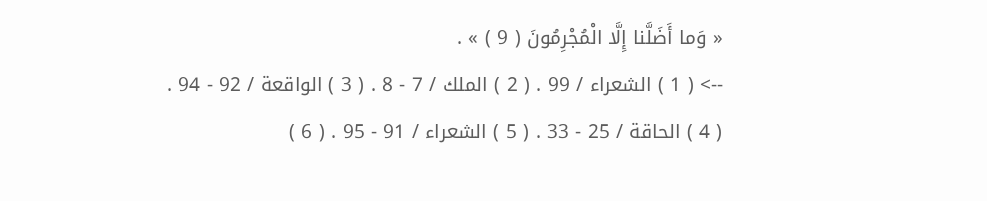« وَما أَضَلَّنا إِلَّا الْمُجْرِمُونَ ( 9 ) » .
--> ( 1 ) الشعراء / 99 . ( 2 ) الملك / 7 - 8 . ( 3 ) الواقعة / 92 - 94 . ( 4 ) الحاقة / 25 - 33 . ( 5 ) الشعراء / 91 - 95 . ( 6 )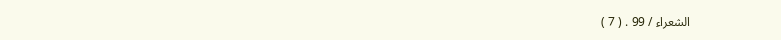الشعراء / 99 . ( 7 )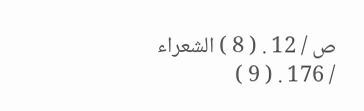ص / 12 . ( 8 ) الشعراء / 176 . ( 9 )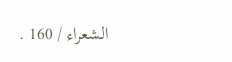الشعراء / 160 .